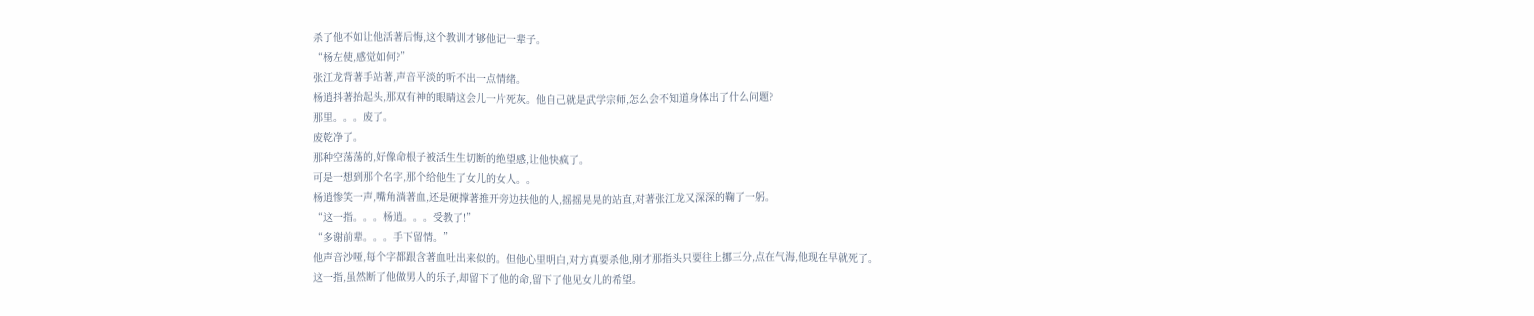杀了他不如让他活著后悔,这个教训才够他记一辈子。
“杨左使,感觉如何?”
张江龙背著手站著,声音平淡的听不出一点情绪。
杨逍抖著抬起头,那双有神的眼睛这会儿一片死灰。他自己就是武学宗师,怎么会不知道身体出了什么问题?
那里。。。废了。
废乾净了。
那种空荡荡的,好像命根子被活生生切断的绝望感,让他快疯了。
可是一想到那个名字,那个给他生了女儿的女人。。
杨逍惨笑一声,嘴角淌著血,还是硬撑著推开旁边扶他的人,摇摇晃晃的站直,对著张江龙又深深的鞠了一躬。
“这一指。。。杨逍。。。受教了!”
“多谢前辈。。。手下留情。”
他声音沙哑,每个字都跟含著血吐出来似的。但他心里明白,对方真要杀他,刚才那指头只要往上挪三分,点在气海,他现在早就死了。
这一指,虽然断了他做男人的乐子,却留下了他的命,留下了他见女儿的希望。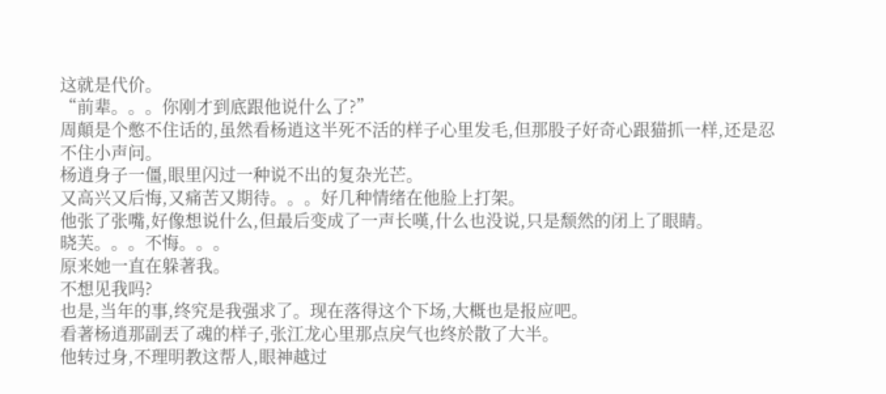这就是代价。
“前辈。。。你刚才到底跟他说什么了?”
周顛是个憋不住话的,虽然看杨逍这半死不活的样子心里发毛,但那股子好奇心跟猫抓一样,还是忍不住小声问。
杨逍身子一僵,眼里闪过一种说不出的复杂光芒。
又高兴又后悔,又痛苦又期待。。。好几种情绪在他脸上打架。
他张了张嘴,好像想说什么,但最后变成了一声长嘆,什么也没说,只是颓然的闭上了眼睛。
晓芙。。。不悔。。。
原来她一直在躲著我。
不想见我吗?
也是,当年的事,终究是我强求了。现在落得这个下场,大概也是报应吧。
看著杨逍那副丟了魂的样子,张江龙心里那点戾气也终於散了大半。
他转过身,不理明教这帮人,眼神越过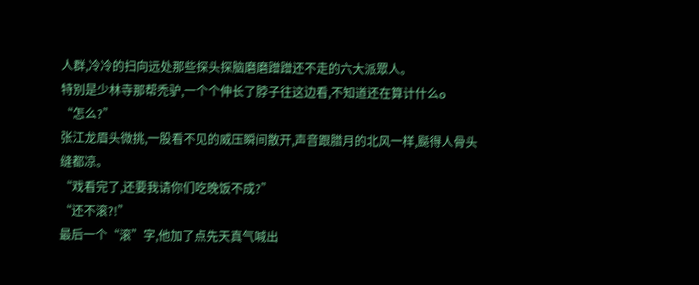人群,冷冷的扫向远处那些探头探脑磨磨蹭蹭还不走的六大派眾人。
特別是少林寺那帮禿驴,一个个伸长了脖子往这边看,不知道还在算计什么o
“怎么?”
张江龙眉头微挑,一股看不见的威压瞬间散开,声音跟腊月的北风一样,颳得人骨头缝都凉。
“戏看完了,还要我请你们吃晚饭不成?”
“还不滚?!”
最后一个“滚”字,他加了点先天真气喊出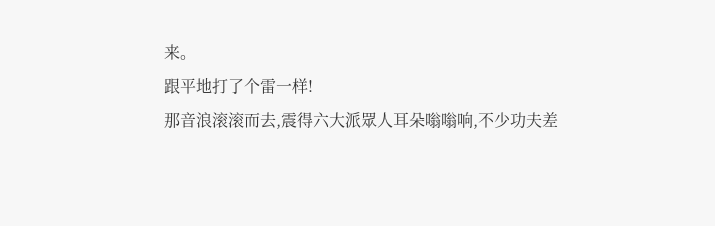来。
跟平地打了个雷一样!
那音浪滚滚而去,震得六大派眾人耳朵嗡嗡响,不少功夫差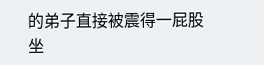的弟子直接被震得一屁股坐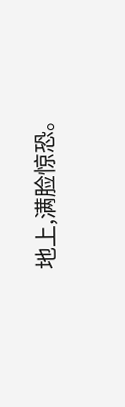地上,满脸惊恐。